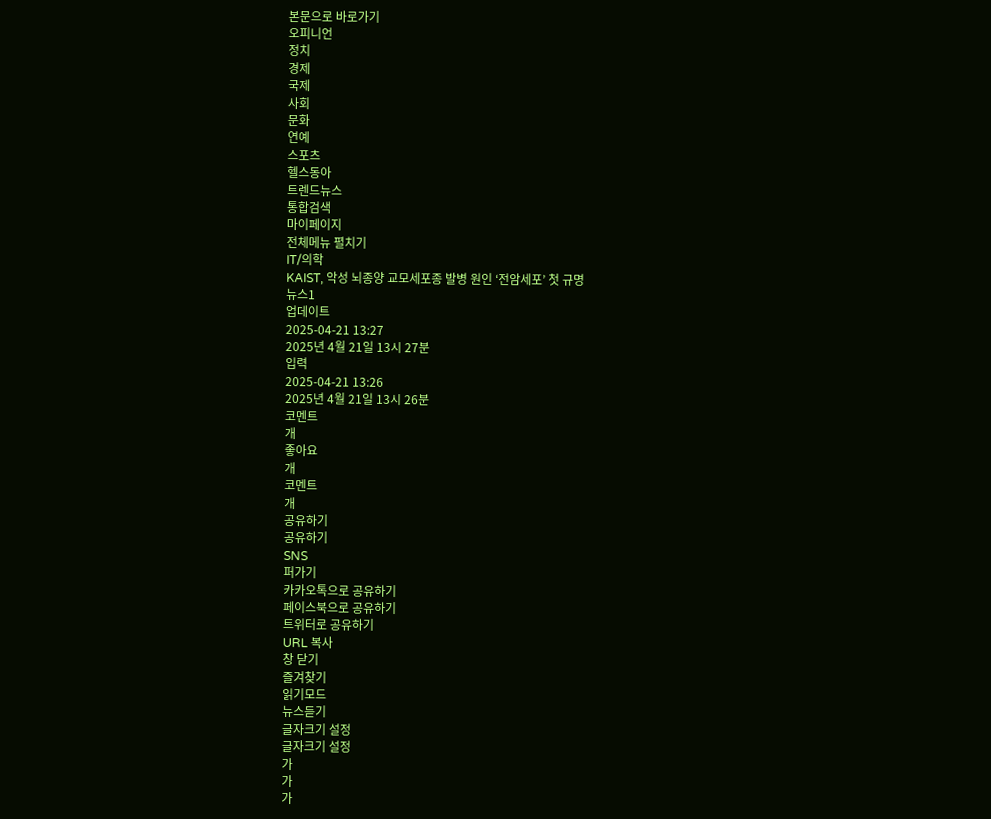본문으로 바로가기
오피니언
정치
경제
국제
사회
문화
연예
스포츠
헬스동아
트렌드뉴스
통합검색
마이페이지
전체메뉴 펼치기
IT/의학
KAIST, 악성 뇌종양 교모세포종 발병 원인 ‘전암세포’ 첫 규명
뉴스1
업데이트
2025-04-21 13:27
2025년 4월 21일 13시 27분
입력
2025-04-21 13:26
2025년 4월 21일 13시 26분
코멘트
개
좋아요
개
코멘트
개
공유하기
공유하기
SNS
퍼가기
카카오톡으로 공유하기
페이스북으로 공유하기
트위터로 공유하기
URL 복사
창 닫기
즐겨찾기
읽기모드
뉴스듣기
글자크기 설정
글자크기 설정
가
가
가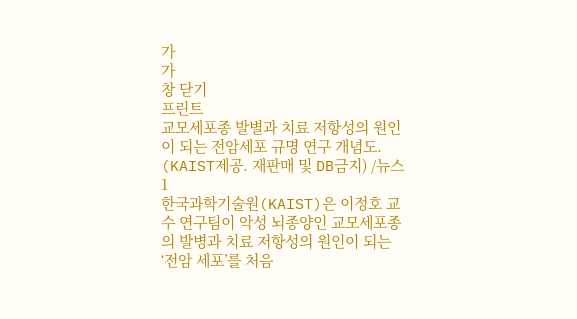가
가
창 닫기
프린트
교모세포종 발별과 치료 저항성의 원인이 되는 전암세포 규명 연구 개념도. (KAIST제공. 재판매 및 DB금지) /뉴스1
한국과학기술원(KAIST)은 이정호 교수 연구팀이 악성 뇌종양인 교모세포종의 발병과 치료 저항성의 원인이 되는 ‘전암 세포’를 처음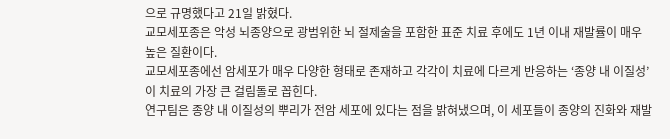으로 규명했다고 21일 밝혔다.
교모세포종은 악성 뇌종양으로 광범위한 뇌 절제술을 포함한 표준 치료 후에도 1년 이내 재발률이 매우 높은 질환이다.
교모세포종에선 암세포가 매우 다양한 형태로 존재하고 각각이 치료에 다르게 반응하는 ‘종양 내 이질성’이 치료의 가장 큰 걸림돌로 꼽힌다.
연구팀은 종양 내 이질성의 뿌리가 전암 세포에 있다는 점을 밝혀냈으며, 이 세포들이 종양의 진화와 재발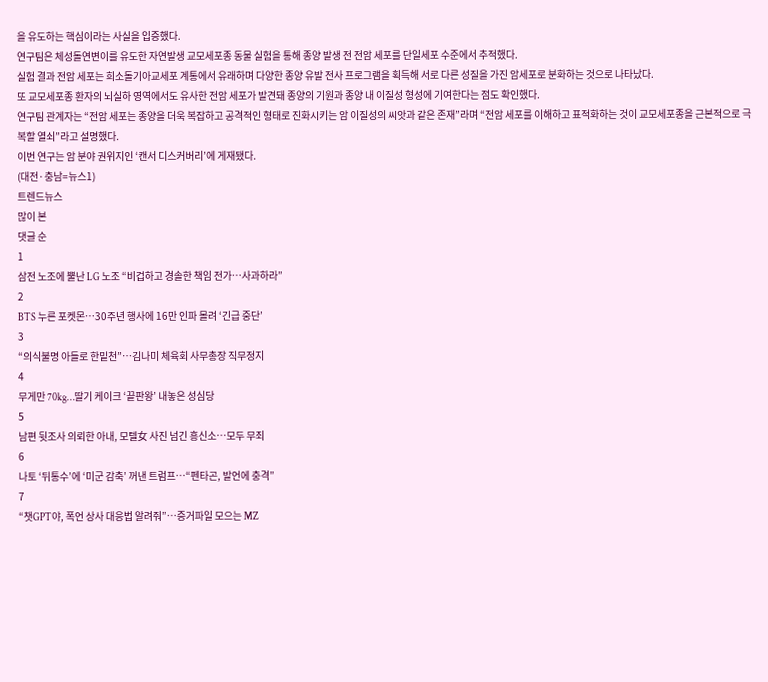을 유도하는 핵심이라는 사실을 입증했다.
연구팀은 체성돌연변이를 유도한 자연발생 교모세포종 동물 실험을 통해 종양 발생 전 전암 세포를 단일세포 수준에서 추적했다.
실험 결과 전암 세포는 희소돌기아교세포 계통에서 유래하며 다양한 종양 유발 전사 프로그램을 획득해 서로 다른 성질을 가진 암세포로 분화하는 것으로 나타났다.
또 교모세포종 환자의 뇌실하 영역에서도 유사한 전암 세포가 발견돼 종양의 기원과 종양 내 이질성 형성에 기여한다는 점도 확인했다.
연구팀 관계자는 “전암 세포는 종양을 더욱 복잡하고 공격적인 형태로 진화시키는 암 이질성의 씨앗과 같은 존재”라며 “전암 세포를 이해하고 표적화하는 것이 교모세포종을 근본적으로 극복할 열쇠”라고 설명했다.
이번 연구는 암 분야 권위지인 ‘캔서 디스커버리’에 게재됐다.
(대전·충남=뉴스1)
트렌드뉴스
많이 본
댓글 순
1
삼전 노조에 뿔난 LG 노조 “비겁하고 경솔한 책임 전가…사과하라”
2
BTS 누른 포켓몬…30주년 행사에 16만 인파 몰려 ‘긴급 중단’
3
“의식불명 아들로 한밑천”…김나미 체육회 사무총장 직무정지
4
무게만 70kg…딸기 케이크 ‘끝판왕’ 내놓은 성심당
5
남편 뒷조사 의뢰한 아내, 모텔女 사진 넘긴 흥신소…모두 무죄
6
나토 ‘뒤통수’에 ‘미군 감축’ 꺼낸 트럼프…“펜타곤, 발언에 충격”
7
“챗GPT야, 폭언 상사 대응법 알려줘”…증거파일 모으는 MZ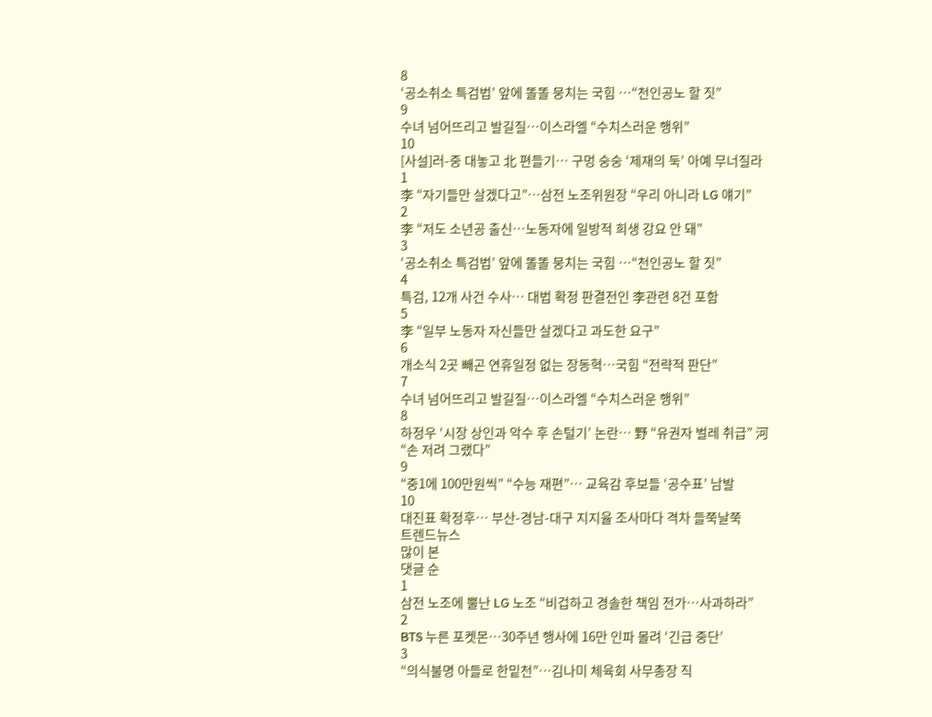8
‘공소취소 특검법’ 앞에 똘똘 뭉치는 국힘 …“천인공노 할 짓”
9
수녀 넘어뜨리고 발길질…이스라엘 “수치스러운 행위”
10
[사설]러-중 대놓고 北 편들기… 구멍 숭숭 ‘제재의 둑’ 아예 무너질라
1
李 “자기들만 살겠다고”…삼전 노조위원장 “우리 아니라 LG 얘기”
2
李 “저도 소년공 출신…노동자에 일방적 희생 강요 안 돼”
3
‘공소취소 특검법’ 앞에 똘똘 뭉치는 국힘 …“천인공노 할 짓”
4
특검, 12개 사건 수사… 대법 확정 판결전인 李관련 8건 포함
5
李 “일부 노동자 자신들만 살겠다고 과도한 요구”
6
개소식 2곳 빼곤 연휴일정 없는 장동혁…국힘 “전략적 판단”
7
수녀 넘어뜨리고 발길질…이스라엘 “수치스러운 행위”
8
하정우 ‘시장 상인과 악수 후 손털기’ 논란… 野 “유권자 벌레 취급” 河 “손 저려 그랬다”
9
“중1에 100만원씩” “수능 재편”… 교육감 후보들 ‘공수표’ 남발
10
대진표 확정후… 부산-경남-대구 지지율 조사마다 격차 들쭉날쭉
트렌드뉴스
많이 본
댓글 순
1
삼전 노조에 뿔난 LG 노조 “비겁하고 경솔한 책임 전가…사과하라”
2
BTS 누른 포켓몬…30주년 행사에 16만 인파 몰려 ‘긴급 중단’
3
“의식불명 아들로 한밑천”…김나미 체육회 사무총장 직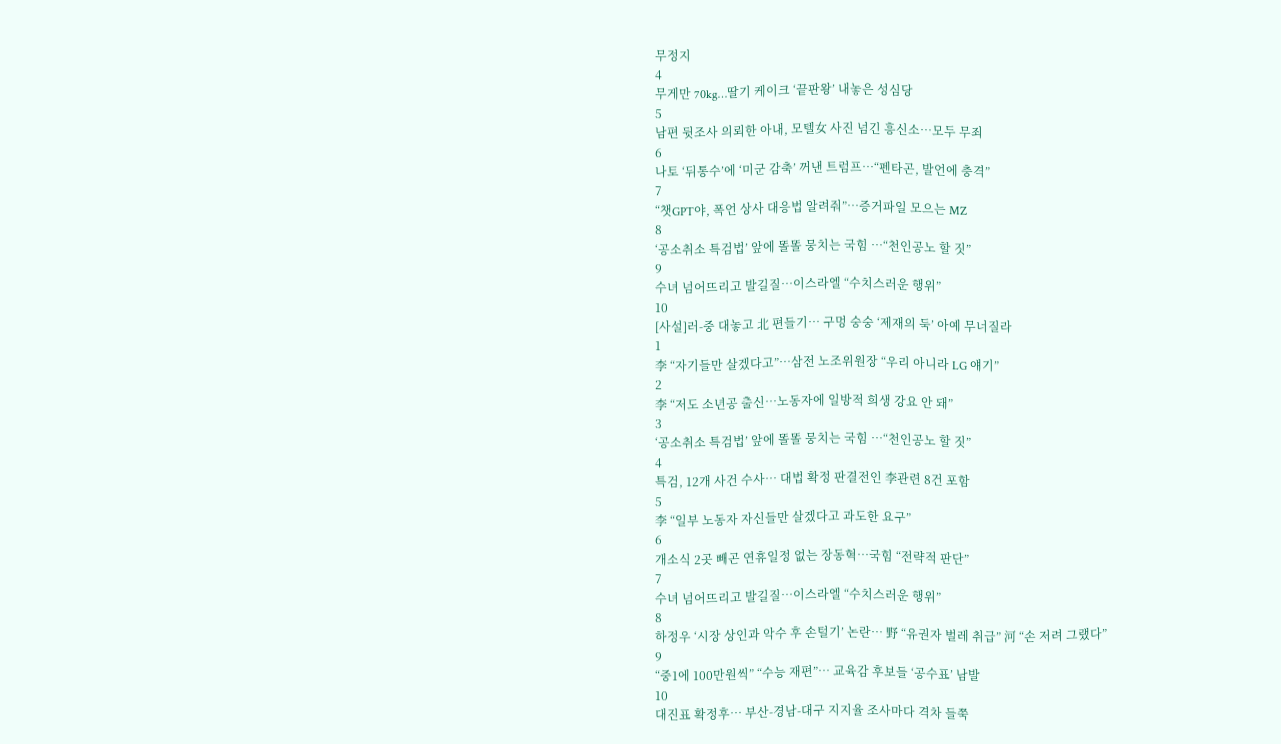무정지
4
무게만 70kg…딸기 케이크 ‘끝판왕’ 내놓은 성심당
5
남편 뒷조사 의뢰한 아내, 모텔女 사진 넘긴 흥신소…모두 무죄
6
나토 ‘뒤통수’에 ‘미군 감축’ 꺼낸 트럼프…“펜타곤, 발언에 충격”
7
“챗GPT야, 폭언 상사 대응법 알려줘”…증거파일 모으는 MZ
8
‘공소취소 특검법’ 앞에 똘똘 뭉치는 국힘 …“천인공노 할 짓”
9
수녀 넘어뜨리고 발길질…이스라엘 “수치스러운 행위”
10
[사설]러-중 대놓고 北 편들기… 구멍 숭숭 ‘제재의 둑’ 아예 무너질라
1
李 “자기들만 살겠다고”…삼전 노조위원장 “우리 아니라 LG 얘기”
2
李 “저도 소년공 출신…노동자에 일방적 희생 강요 안 돼”
3
‘공소취소 특검법’ 앞에 똘똘 뭉치는 국힘 …“천인공노 할 짓”
4
특검, 12개 사건 수사… 대법 확정 판결전인 李관련 8건 포함
5
李 “일부 노동자 자신들만 살겠다고 과도한 요구”
6
개소식 2곳 빼곤 연휴일정 없는 장동혁…국힘 “전략적 판단”
7
수녀 넘어뜨리고 발길질…이스라엘 “수치스러운 행위”
8
하정우 ‘시장 상인과 악수 후 손털기’ 논란… 野 “유권자 벌레 취급” 河 “손 저려 그랬다”
9
“중1에 100만원씩” “수능 재편”… 교육감 후보들 ‘공수표’ 남발
10
대진표 확정후… 부산-경남-대구 지지율 조사마다 격차 들쭉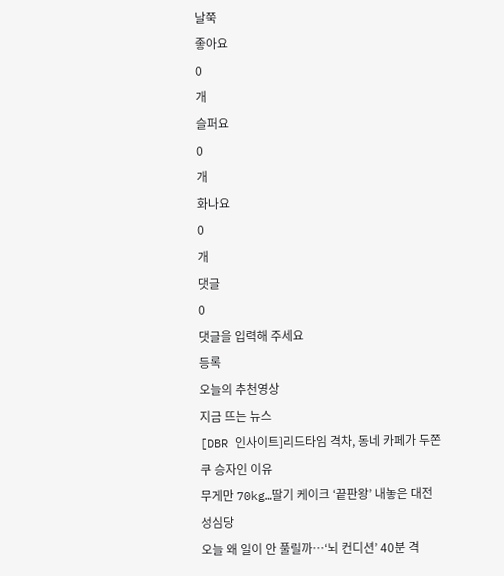날쭉
좋아요
0
개
슬퍼요
0
개
화나요
0
개
댓글
0
댓글을 입력해 주세요
등록
오늘의 추천영상
지금 뜨는 뉴스
[DBR 인사이트]리드타임 격차, 동네 카페가 두쫀쿠 승자인 이유
무게만 70kg…딸기 케이크 ‘끝판왕’ 내놓은 대전 성심당
오늘 왜 일이 안 풀릴까…‘뇌 컨디션’ 40분 격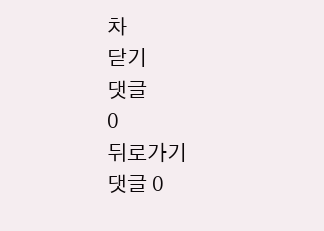차
닫기
댓글
0
뒤로가기
댓글 0